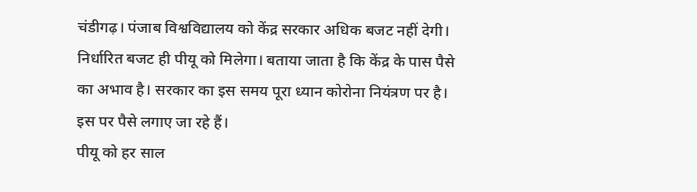चंडीगढ़। पंजाब विश्वविद्यालय को केंद्र सरकार अधिक बजट नहीं देगी। निर्धारित बजट ही पीयू को मिलेगा। बताया जाता है कि केंद्र के पास पैसे का अभाव है। सरकार का इस समय पूरा ध्यान कोरोना नियंत्रण पर है। इस पर पैसे लगाए जा रहे हैं।
पीयू को हर साल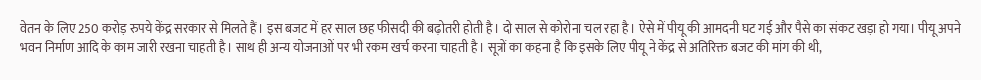वेतन के लिए 250 करोड़ रुपये केंद्र सरकार से मिलते हैं। इस बजट में हर साल छह फीसदी की बढ़ोतरी होती है। दो साल से कोरोना चल रहा है। ऐसे में पीयू की आमदनी घट गई और पैसे का संकट खड़ा हो गया। पीयू अपने भवन निर्माण आदि के काम जारी रखना चाहती है। साथ ही अन्य योजनाओं पर भी रकम खर्च करना चाहती है। सूत्रों का कहना है कि इसके लिए पीयू ने केंद्र से अतिरिक्त बजट की मांग की थी,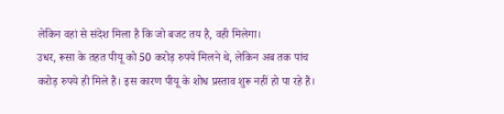लेकिन वहां से संदेश मिला है कि जो बजट तय है, वही मिलेगा।
उधर, रूसा के तहत पीयू को 50 करोड़ रुपये मिलने थे, लेकिन अब तक पांच करोड़ रुपये ही मिले हैं। इस कारण पीयू के शोध प्रस्ताव शुरू नहीं हो पा रहे हैं।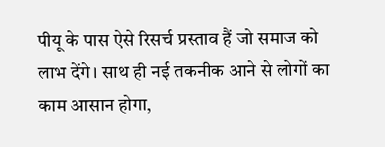पीयू के पास ऐसे रिसर्च प्रस्ताव हैं जो समाज को लाभ देंगे। साथ ही नई तकनीक आने से लोगों का काम आसान होगा,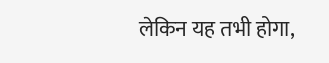लेकिन यह तभी होगा,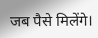जब पैसे मिलेंगे।